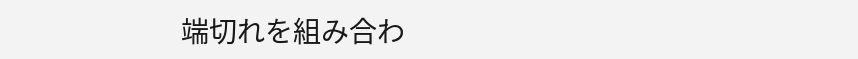端切れを組み合わ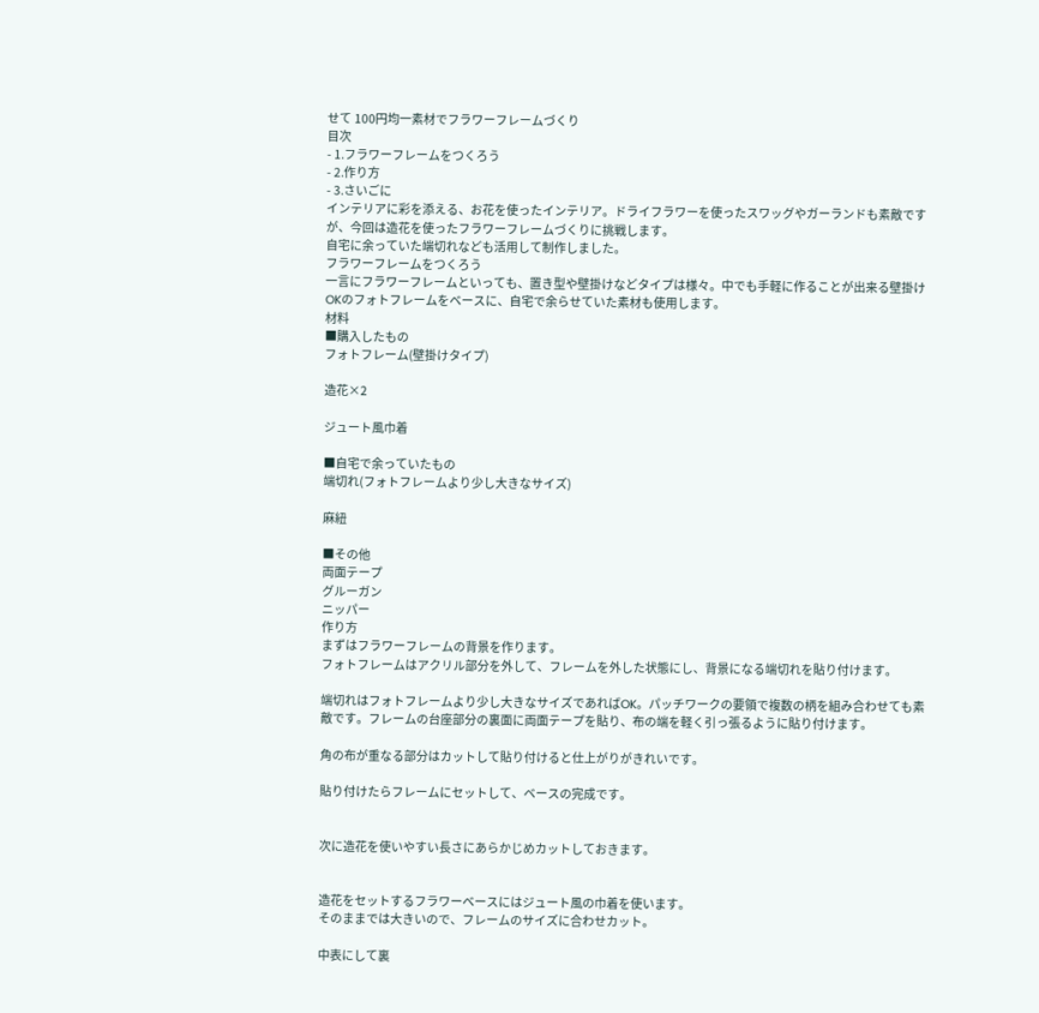せて 100円均一素材でフラワーフレームづくり
目次
- 1.フラワーフレームをつくろう
- 2.作り方
- 3.さいごに
インテリアに彩を添える、お花を使ったインテリア。ドライフラワーを使ったスワッグやガーランドも素敵ですが、今回は造花を使ったフラワーフレームづくりに挑戦します。
自宅に余っていた端切れなども活用して制作しました。
フラワーフレームをつくろう
一言にフラワーフレームといっても、置き型や壁掛けなどタイプは様々。中でも手軽に作ることが出来る壁掛けOKのフォトフレームをベースに、自宅で余らせていた素材も使用します。
材料
■購入したもの
フォトフレーム(壁掛けタイプ)

造花×2

ジュート風巾着

■自宅で余っていたもの
端切れ(フォトフレームより少し大きなサイズ)

麻紐

■その他
両面テープ
グルーガン
ニッパー
作り方
まずはフラワーフレームの背景を作ります。
フォトフレームはアクリル部分を外して、フレームを外した状態にし、背景になる端切れを貼り付けます。

端切れはフォトフレームより少し大きなサイズであればOK。パッチワークの要領で複数の柄を組み合わせても素敵です。フレームの台座部分の裏面に両面テープを貼り、布の端を軽く引っ張るように貼り付けます。

角の布が重なる部分はカットして貼り付けると仕上がりがきれいです。

貼り付けたらフレームにセットして、ベースの完成です。


次に造花を使いやすい長さにあらかじめカットしておきます。


造花をセットするフラワーベースにはジュート風の巾着を使います。
そのままでは大きいので、フレームのサイズに合わせカット。

中表にして裏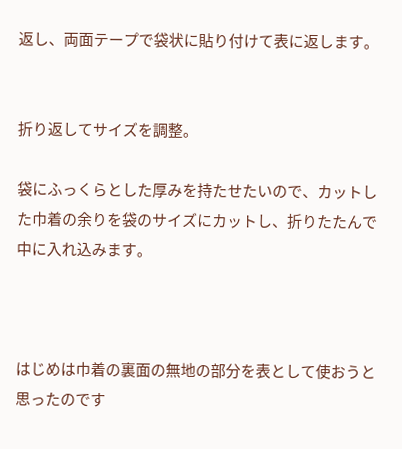返し、両面テープで袋状に貼り付けて表に返します。


折り返してサイズを調整。

袋にふっくらとした厚みを持たせたいので、カットした巾着の余りを袋のサイズにカットし、折りたたんで中に入れ込みます。



はじめは巾着の裏面の無地の部分を表として使おうと思ったのです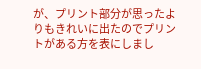が、プリント部分が思ったよりもきれいに出たのでプリントがある方を表にしまし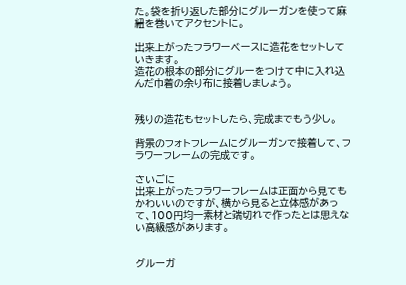た。袋を折り返した部分にグルーガンを使って麻紐を巻いてアクセントに。

出来上がったフラワーベースに造花をセットしていきます。
造花の根本の部分にグルーをつけて中に入れ込んだ巾着の余り布に接着しましょう。


残りの造花もセットしたら、完成までもう少し。

背景のフォトフレームにグルーガンで接着して、フラワーフレームの完成です。

さいごに
出来上がったフラワーフレームは正面から見てもかわいいのですが、横から見ると立体感があって、100円均一素材と端切れで作ったとは思えない高級感があります。


グルーガ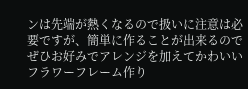ンは先端が熱くなるので扱いに注意は必要ですが、簡単に作ることが出来るのでぜひお好みでアレンジを加えてかわいいフラワーフレーム作り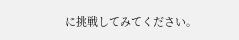に挑戦してみてください。